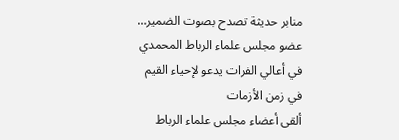منابر حديثة تصدح بصوت الضمير… عضو مجلس علماء الرباط المحمدي في أعالي الفرات يدعو لإحياء القيم في زمن الأزمات
ألقى أعضاء مجلس علماء الرباط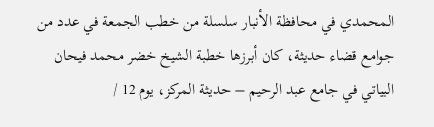المحمدي في محافظة الأنبار سلسلة من خطب الجمعة في عدد من جوامع قضاء حديثة، كان أبرزها خطبة الشيخ خضر محمد فيحان البياتي في جامع عبد الرحيم – حديثة المركز، يوم 12 /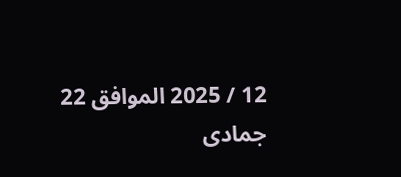12 / 2025 الموافق 22 جمادى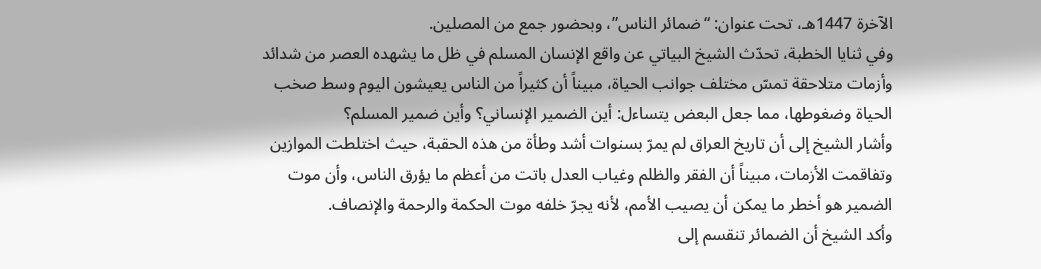الآخرة 1447هـ، تحت عنوان: “ضمائر الناس”، وبحضور جمع من المصلين.
وفي ثنايا الخطبة، تحدّث الشيخ البياتي عن واقع الإنسان المسلم في ظل ما يشهده العصر من شدائد وأزمات متلاحقة تمسّ مختلف جوانب الحياة، مبيناً أن كثيراً من الناس يعيشون اليوم وسط صخب الحياة وضغوطها، مما جعل البعض يتساءل: أين الضمير الإنساني؟ وأين ضمير المسلم؟
وأشار الشيخ إلى أن تاريخ العراق لم يمرّ بسنوات أشد وطأة من هذه الحقبة، حيث اختلطت الموازين وتفاقمت الأزمات، مبيناً أن الفقر والظلم وغياب العدل باتت من أعظم ما يؤرق الناس، وأن موت الضمير هو أخطر ما يمكن أن يصيب الأمم، لأنه يجرّ خلفه موت الحكمة والرحمة والإنصاف.
وأكد الشيخ أن الضمائر تنقسم إلى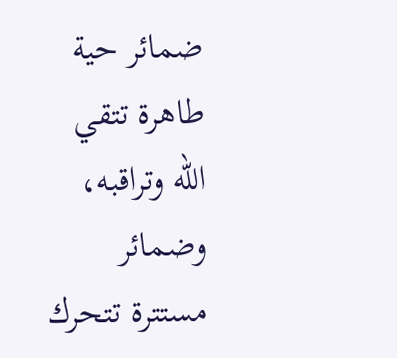ضمائر حية طاهرة تتقي الله وتراقبه، وضمائر مستترة تتحرك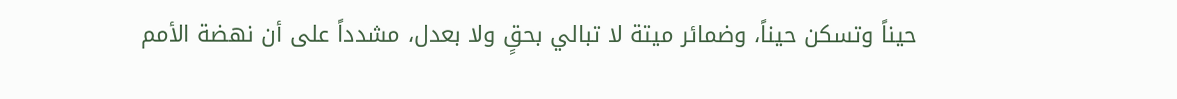حيناً وتسكن حيناً، وضمائر ميتة لا تبالي بحقٍ ولا بعدل، مشدداً على أن نهضة الأمم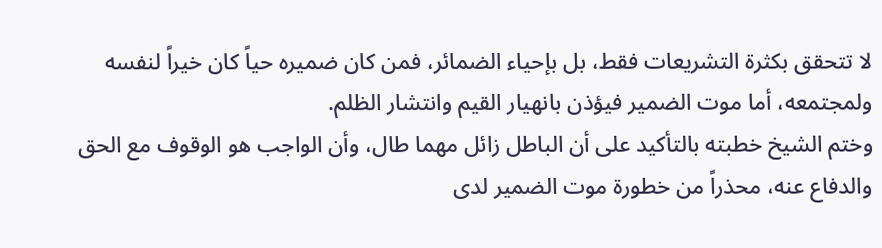لا تتحقق بكثرة التشريعات فقط، بل بإحياء الضمائر، فمن كان ضميره حياً كان خيراً لنفسه ولمجتمعه، أما موت الضمير فيؤذن بانهيار القيم وانتشار الظلم.
وختم الشيخ خطبته بالتأكيد على أن الباطل زائل مهما طال، وأن الواجب هو الوقوف مع الحق والدفاع عنه، محذراً من خطورة موت الضمير لدى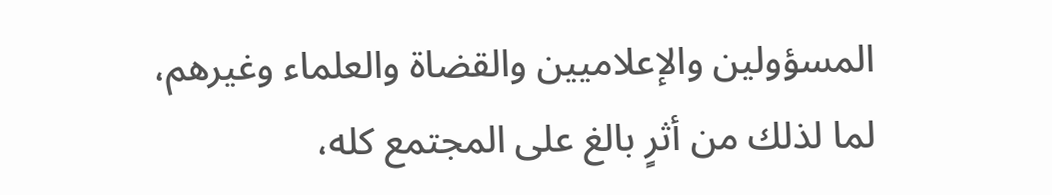المسؤولين والإعلاميين والقضاة والعلماء وغيرهم، لما لذلك من أثرٍ بالغ على المجتمع كله،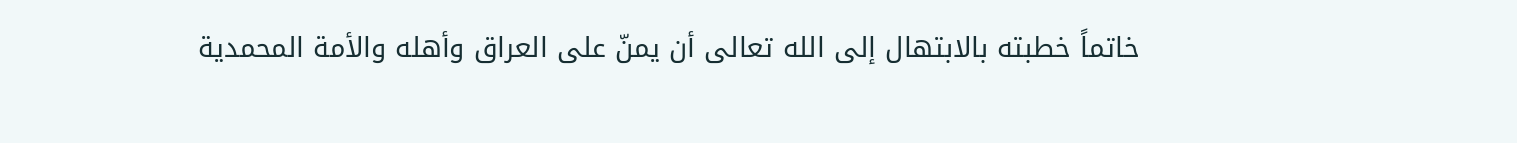خاتماً خطبته بالابتهال إلى الله تعالى أن يمنّ على العراق وأهله والأمة المحمدية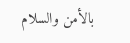بالأمن والسلام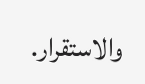والاستقرار.